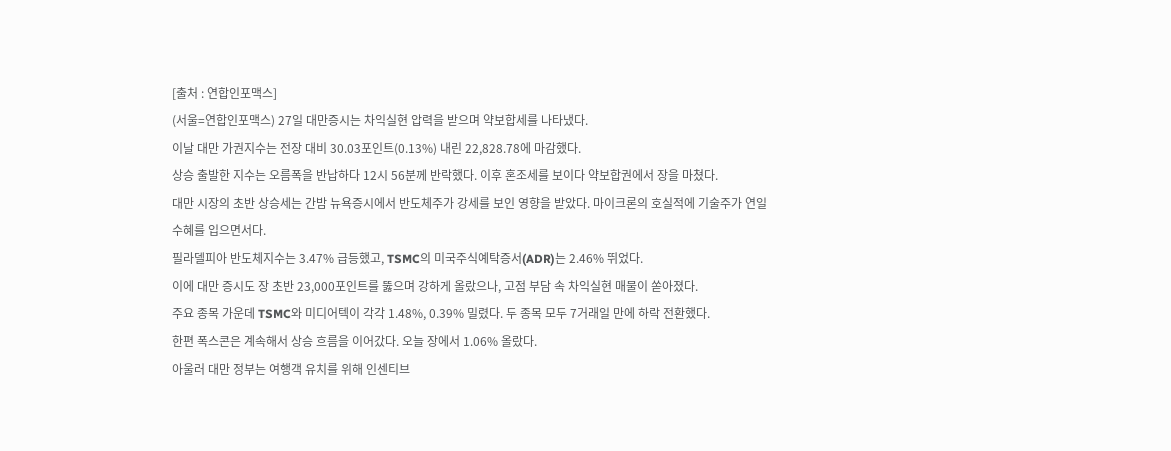[출처 : 연합인포맥스]
(서울=연합인포맥스) 27일 대만증시는 차익실현 압력을 받으며 약보합세를 나타냈다.
이날 대만 가권지수는 전장 대비 30.03포인트(0.13%) 내린 22,828.78에 마감했다.
상승 출발한 지수는 오름폭을 반납하다 12시 56분께 반락했다. 이후 혼조세를 보이다 약보합권에서 장을 마쳤다.
대만 시장의 초반 상승세는 간밤 뉴욕증시에서 반도체주가 강세를 보인 영향을 받았다. 마이크론의 호실적에 기술주가 연일 수혜를 입으면서다.
필라델피아 반도체지수는 3.47% 급등했고, TSMC의 미국주식예탁증서(ADR)는 2.46% 뛰었다.
이에 대만 증시도 장 초반 23,000포인트를 뚫으며 강하게 올랐으나, 고점 부담 속 차익실현 매물이 쏟아졌다.
주요 종목 가운데 TSMC와 미디어텍이 각각 1.48%, 0.39% 밀렸다. 두 종목 모두 7거래일 만에 하락 전환했다.
한편 폭스콘은 계속해서 상승 흐름을 이어갔다. 오늘 장에서 1.06% 올랐다.
아울러 대만 정부는 여행객 유치를 위해 인센티브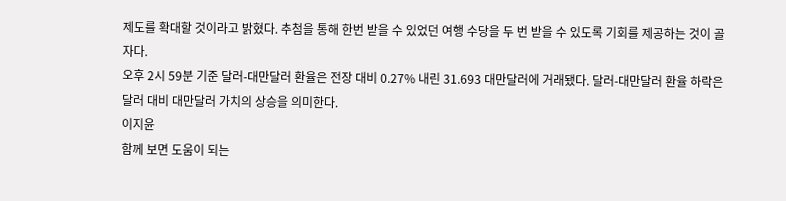제도를 확대할 것이라고 밝혔다. 추첨을 통해 한번 받을 수 있었던 여행 수당을 두 번 받을 수 있도록 기회를 제공하는 것이 골자다.
오후 2시 59분 기준 달러-대만달러 환율은 전장 대비 0.27% 내린 31.693 대만달러에 거래됐다. 달러-대만달러 환율 하락은 달러 대비 대만달러 가치의 상승을 의미한다.
이지윤
함께 보면 도움이 되는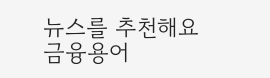뉴스를 추천해요
금융용어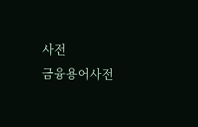사전
금융용어사전